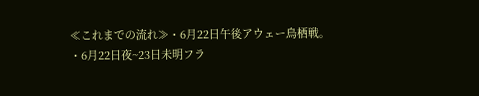≪これまでの流れ≫・6月22日午後アウェー鳥栖戦。
・6月22日夜~23日未明フラ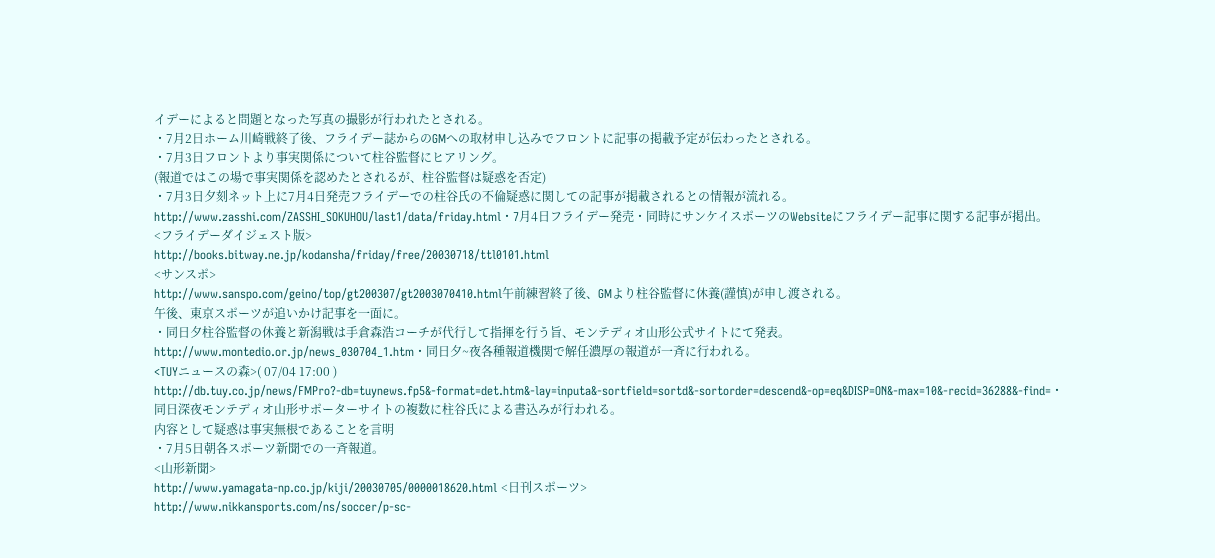イデーによると問題となった写真の撮影が行われたとされる。
・7月2日ホーム川崎戦終了後、フライデー誌からのGMへの取材申し込みでフロントに記事の掲載予定が伝わったとされる。
・7月3日フロントより事実関係について柱谷監督にヒアリング。
(報道ではこの場で事実関係を認めたとされるが、柱谷監督は疑惑を否定)
・7月3日夕刻ネット上に7月4日発売フライデーでの柱谷氏の不倫疑惑に関しての記事が掲載されるとの情報が流れる。
http://www.zasshi.com/ZASSHI_SOKUHOU/last1/data/friday.html・7月4日フライデー発売・同時にサンケイスポーツのWebsiteにフライデー記事に関する記事が掲出。
<フライデーダイジェスト版>
http://books.bitway.ne.jp/kodansha/friday/free/20030718/ttl0101.html
<サンスポ>
http://www.sanspo.com/geino/top/gt200307/gt2003070410.html午前練習終了後、GMより柱谷監督に休養(謹慎)が申し渡される。
午後、東京スポーツが追いかけ記事を一面に。
・同日夕柱谷監督の休養と新潟戦は手倉森浩コーチが代行して指揮を行う旨、モンテディオ山形公式サイトにて発表。
http://www.montedio.or.jp/news_030704_1.htm・同日夕~夜各種報道機関で解任濃厚の報道が一斉に行われる。
<TUYニュースの森>( 07/04 17:00 )
http://db.tuy.co.jp/news/FMPro?-db=tuynews.fp5&-format=det.htm&-lay=inputa&-sortfield=sortd&-sortorder=descend&-op=eq&DISP=ON&-max=10&-recid=36288&-find=・同日深夜モンテディオ山形サポーターサイトの複数に柱谷氏による書込みが行われる。
内容として疑惑は事実無根であることを言明
・7月5日朝各スポーツ新聞での一斉報道。
<山形新聞>
http://www.yamagata-np.co.jp/kiji/20030705/0000018620.html <日刊スポーツ>
http://www.nikkansports.com/ns/soccer/p-sc-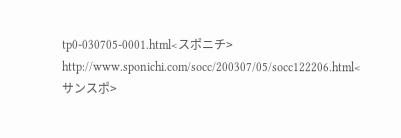tp0-030705-0001.html<スポニチ>
http://www.sponichi.com/socc/200307/05/socc122206.html<サンスポ>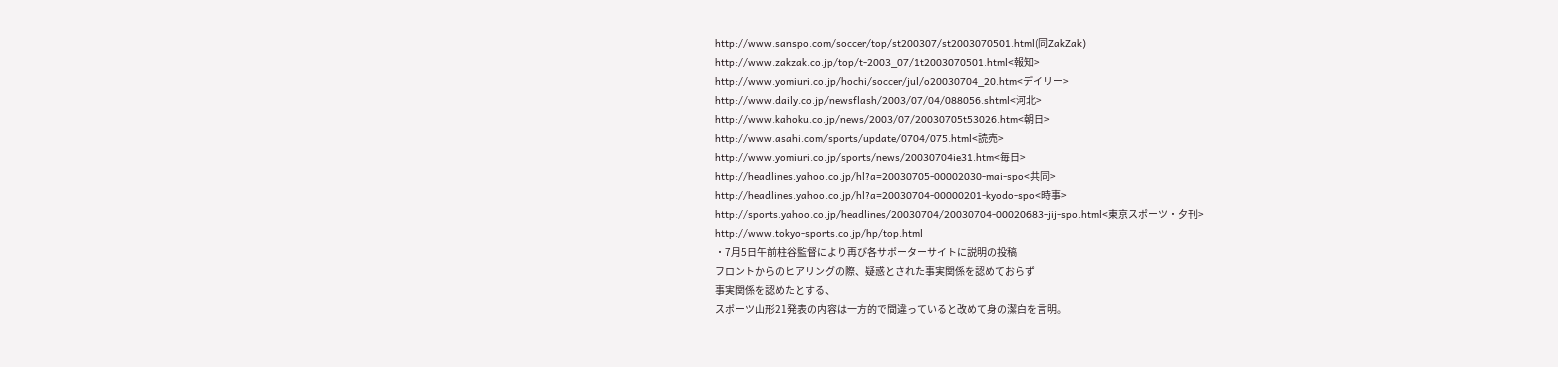http://www.sanspo.com/soccer/top/st200307/st2003070501.html(同ZakZak)
http://www.zakzak.co.jp/top/t-2003_07/1t2003070501.html<報知>
http://www.yomiuri.co.jp/hochi/soccer/jul/o20030704_20.htm<デイリー>
http://www.daily.co.jp/newsflash/2003/07/04/088056.shtml<河北>
http://www.kahoku.co.jp/news/2003/07/20030705t53026.htm<朝日>
http://www.asahi.com/sports/update/0704/075.html<読売>
http://www.yomiuri.co.jp/sports/news/20030704ie31.htm<毎日>
http://headlines.yahoo.co.jp/hl?a=20030705-00002030-mai-spo<共同>
http://headlines.yahoo.co.jp/hl?a=20030704-00000201-kyodo-spo<時事>
http://sports.yahoo.co.jp/headlines/20030704/20030704-00020683-jij-spo.html<東京スポーツ・夕刊>
http://www.tokyo-sports.co.jp/hp/top.html
・7月5日午前柱谷監督により再び各サポーターサイトに説明の投稿
フロントからのヒアリングの際、疑惑とされた事実関係を認めておらず
事実関係を認めたとする、
スポーツ山形21発表の内容は一方的で間違っていると改めて身の潔白を言明。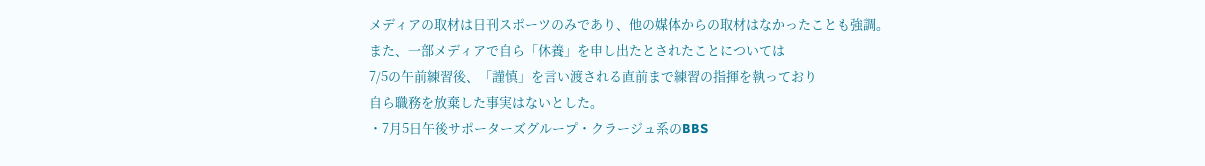メディアの取材は日刊スポーツのみであり、他の媒体からの取材はなかったことも強調。
また、一部メディアで自ら「休養」を申し出たとされたことについては
7/5の午前練習後、「謹慎」を言い渡される直前まで練習の指揮を執っており
自ら職務を放棄した事実はないとした。
・7月5日午後サポーターズグループ・クラージュ系のBBS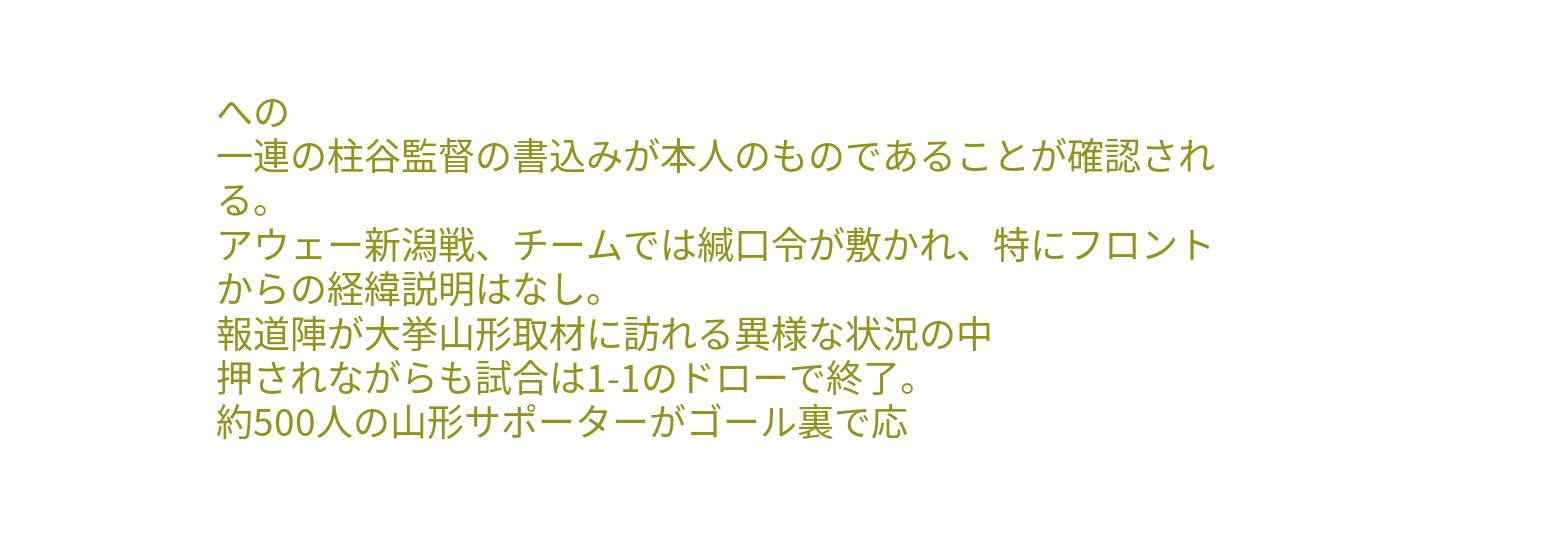への
一連の柱谷監督の書込みが本人のものであることが確認される。
アウェー新潟戦、チームでは緘口令が敷かれ、特にフロントからの経緯説明はなし。
報道陣が大挙山形取材に訪れる異様な状況の中
押されながらも試合は1-1のドローで終了。
約500人の山形サポーターがゴール裏で応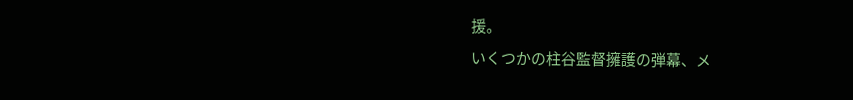援。
いくつかの柱谷監督擁護の弾幕、メ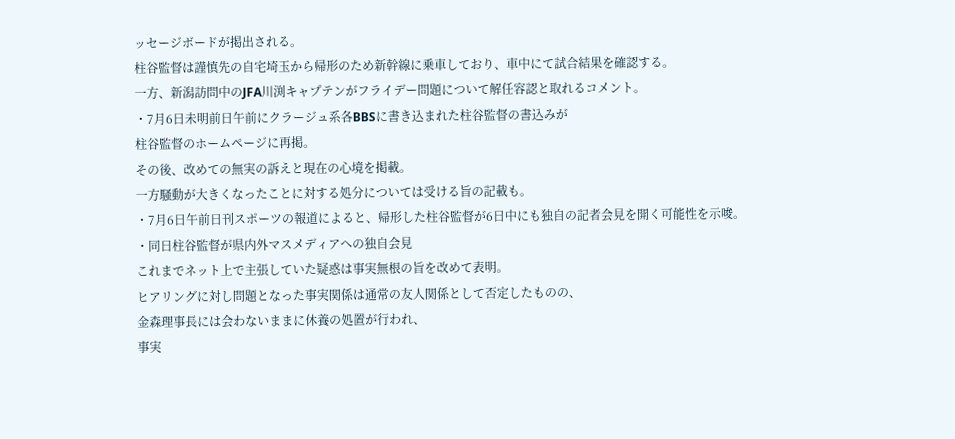ッセージボードが掲出される。
柱谷監督は謹慎先の自宅埼玉から帰形のため新幹線に乗車しており、車中にて試合結果を確認する。
一方、新潟訪問中のJFA川渕キャプテンがフライデー問題について解任容認と取れるコメント。
・7月6日未明前日午前にクラージュ系各BBSに書き込まれた柱谷監督の書込みが
柱谷監督のホームページに再掲。
その後、改めての無実の訴えと現在の心境を掲載。
一方騒動が大きくなったことに対する処分については受ける旨の記載も。
・7月6日午前日刊スポーツの報道によると、帰形した柱谷監督が6日中にも独自の記者会見を開く可能性を示唆。
・同日柱谷監督が県内外マスメディアへの独自会見
これまでネット上で主張していた疑惑は事実無根の旨を改めて表明。
ヒアリングに対し問題となった事実関係は通常の友人関係として否定したものの、
金森理事長には会わないままに休養の処置が行われ、
事実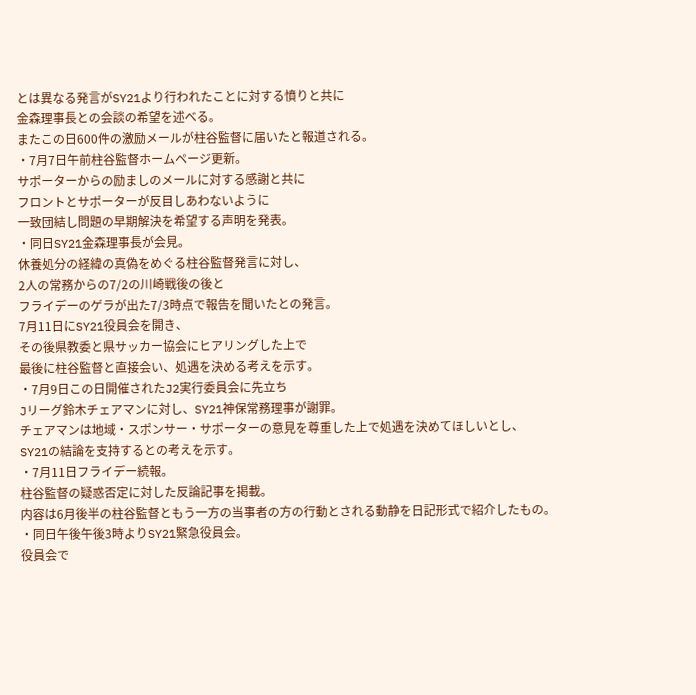とは異なる発言がSY21より行われたことに対する憤りと共に
金森理事長との会談の希望を述べる。
またこの日600件の激励メールが柱谷監督に届いたと報道される。
・7月7日午前柱谷監督ホームページ更新。
サポーターからの励ましのメールに対する感謝と共に
フロントとサポーターが反目しあわないように
一致団結し問題の早期解決を希望する声明を発表。
・同日SY21金森理事長が会見。
休養処分の経緯の真偽をめぐる柱谷監督発言に対し、
2人の常務からの7/2の川崎戦後の後と
フライデーのゲラが出た7/3時点で報告を聞いたとの発言。
7月11日にSY21役員会を開き、
その後県教委と県サッカー協会にヒアリングした上で
最後に柱谷監督と直接会い、処遇を決める考えを示す。
・7月9日この日開催されたJ2実行委員会に先立ち
Jリーグ鈴木チェアマンに対し、SY21神保常務理事が謝罪。
チェアマンは地域・スポンサー・サポーターの意見を尊重した上で処遇を決めてほしいとし、
SY21の結論を支持するとの考えを示す。
・7月11日フライデー続報。
柱谷監督の疑惑否定に対した反論記事を掲載。
内容は6月後半の柱谷監督ともう一方の当事者の方の行動とされる動静を日記形式で紹介したもの。
・同日午後午後3時よりSY21緊急役員会。
役員会で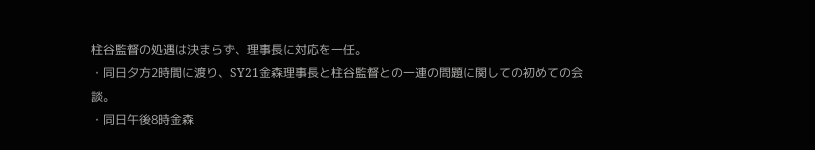柱谷監督の処遇は決まらず、理事長に対応を一任。
・同日夕方2時間に渡り、SY21金森理事長と柱谷監督との一連の問題に関しての初めての会談。
・同日午後8時金森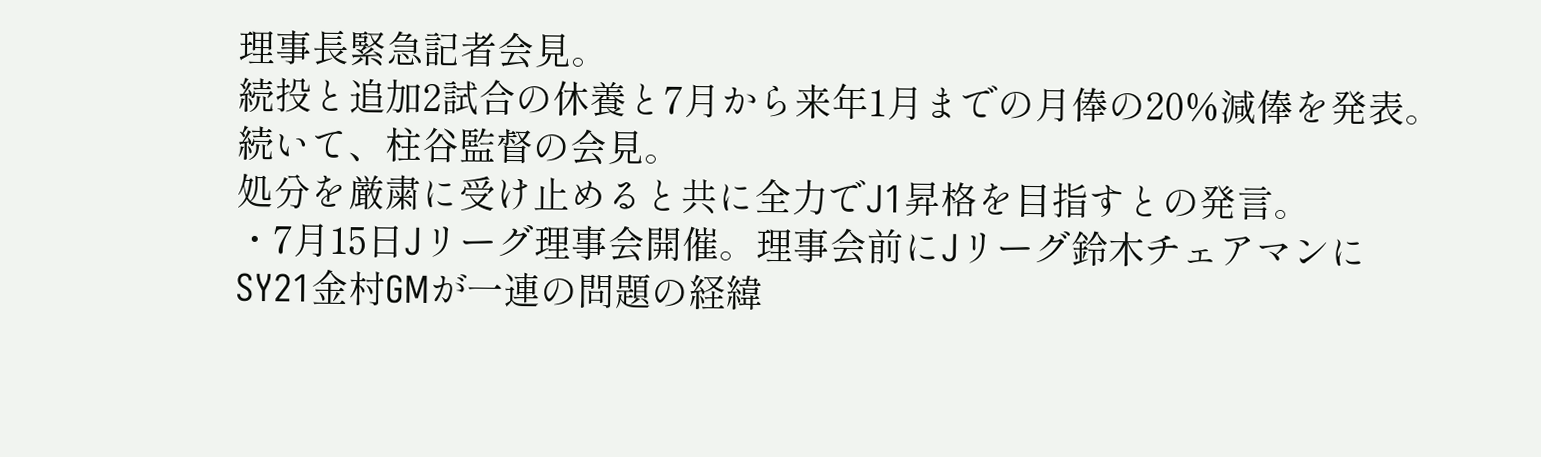理事長緊急記者会見。
続投と追加2試合の休養と7月から来年1月までの月俸の20%減俸を発表。
続いて、柱谷監督の会見。
処分を厳粛に受け止めると共に全力でJ1昇格を目指すとの発言。
・7月15日Jリーグ理事会開催。理事会前にJリーグ鈴木チェアマンに
SY21金村GMが一連の問題の経緯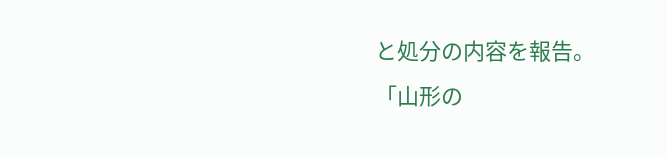と処分の内容を報告。
「山形の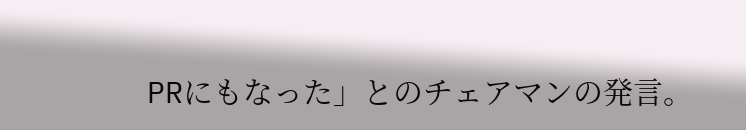PRにもなった」とのチェアマンの発言。